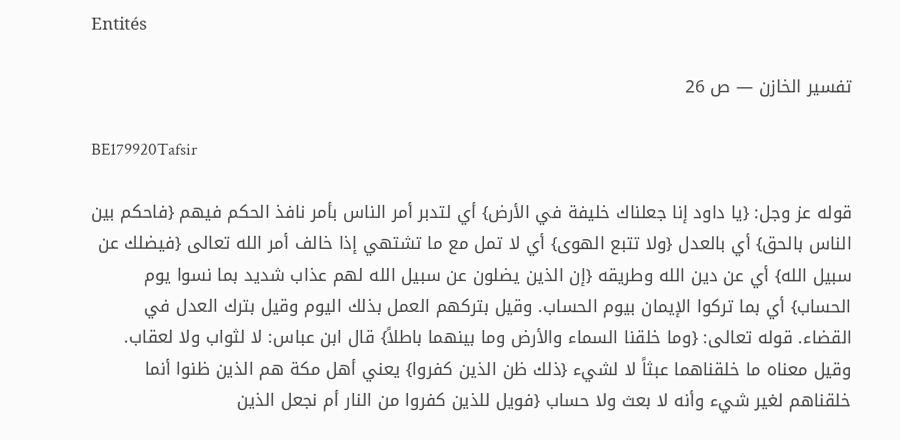Entités

تفسير الخازن — ص 26

BE179920Tafsir

قوله عز وجل: {يا داود إنا جعلناك خليفة في الأرض} أي لتدبر أمر الناس بأمر نافذ الحكم فيهم {فاحكم بين الناس بالحق} أي بالعدل {ولا تتبع الهوى} أي لا تمل مع ما تشتهي إذا خالف أمر الله تعالى {فيضلك عن سبيل الله} أي عن دين الله وطريقه {إن الذين يضلون عن سبيل الله لهم عذاب شديد بما نسوا يوم الحساب} أي بما تركوا الإيمان بيوم الحساب. وقيل بتركهم العمل بذلك اليوم وقيل بترك العدل في القضاء. قوله تعالى: {وما خلقنا السماء والأرض وما بينهما باطلاً} قال ابن عباس: لا لثواب ولا لعقاب. وقيل معناه ما خلقناهما عبثاً لا لشيء {ذلك ظن الذين كفروا} يعني أهل مكة هم الذين ظنوا أنما خلقناهم لغير شيء وأنه لا بعث ولا حساب {فويل للذين كفروا من النار أم نجعل الذين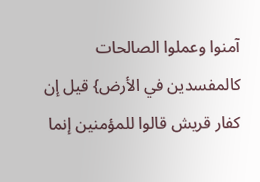آمنوا وعملوا الصالحات كالمفسدين في الأرض} قيل إن كفار قريش قالوا للمؤمنين إنما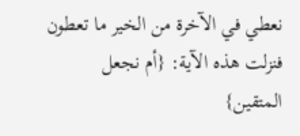نعطي في الآخرة من الخير ما تعطون فنزلت هذه الآية: {أم نجعل المتقين}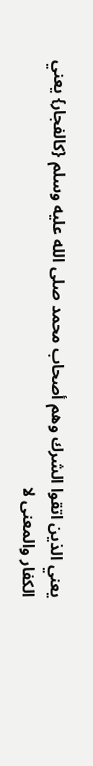يعني الذين اتقوا الشرك وهم أصحاب محمد صلى الله عليه وسلم {كالفجار} يعني الكفار والمعنى لا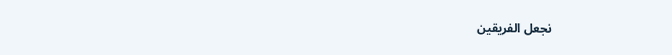نجعل الفريقين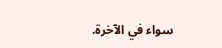سواء في الآخرة.